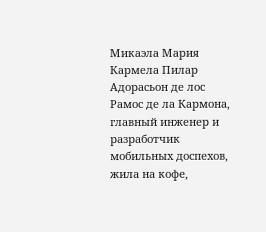Микаэла Мария Кармела Пилар Адорасьон де лос Рамос де ла Кармона, главный инженер и разработчик мобильных доспехов, жила на кофе,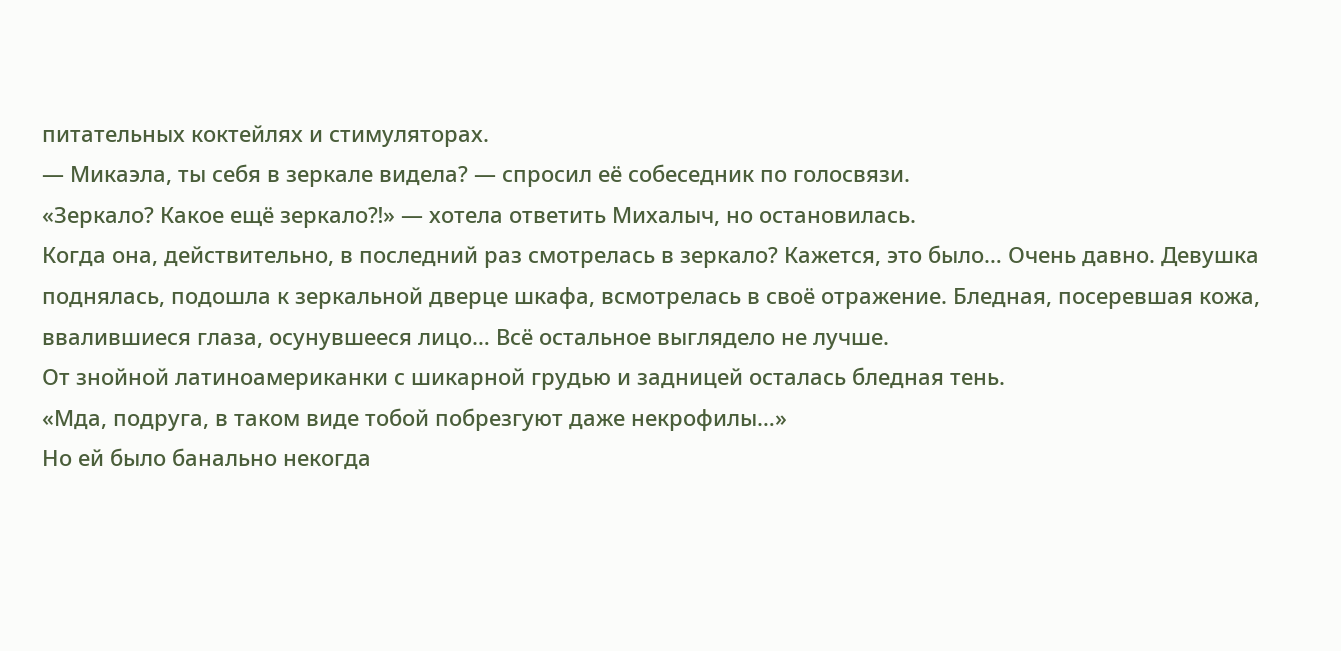питательных коктейлях и стимуляторах.
— Микаэла, ты себя в зеркале видела? — спросил её собеседник по голосвязи.
«Зеркало? Какое ещё зеркало⁈» — хотела ответить Михалыч, но остановилась.
Когда она, действительно, в последний раз смотрелась в зеркало? Кажется, это было… Очень давно. Девушка поднялась, подошла к зеркальной дверце шкафа, всмотрелась в своё отражение. Бледная, посеревшая кожа, ввалившиеся глаза, осунувшееся лицо… Всё остальное выглядело не лучше.
От знойной латиноамериканки с шикарной грудью и задницей осталась бледная тень.
«Мда, подруга, в таком виде тобой побрезгуют даже некрофилы…»
Но ей было банально некогда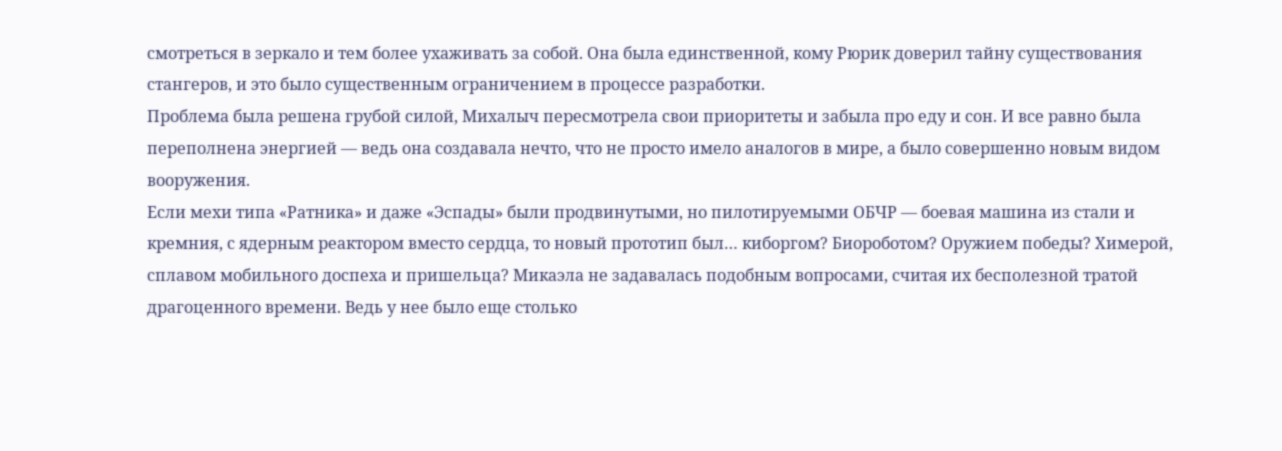смотреться в зеркало и тем более ухаживать за собой. Она была единственной, кому Рюрик доверил тайну существования стангеров, и это было существенным ограничением в процессе разработки.
Проблема была решена грубой силой, Михалыч пересмотрела свои приоритеты и забыла про еду и сон. И все равно была переполнена энергией — ведь она создавала нечто, что не просто имело аналогов в мире, а было совершенно новым видом вооружения.
Если мехи типа «Ратника» и даже «Эспады» были продвинутыми, но пилотируемыми ОБЧР — боевая машина из стали и кремния, с ядерным реактором вместо сердца, то новый прототип был… киборгом? Биороботом? Оружием победы? Химерой, сплавом мобильного доспеха и пришельца? Микаэла не задавалась подобным вопросами, считая их бесполезной тратой драгоценного времени. Ведь у нее было еще столько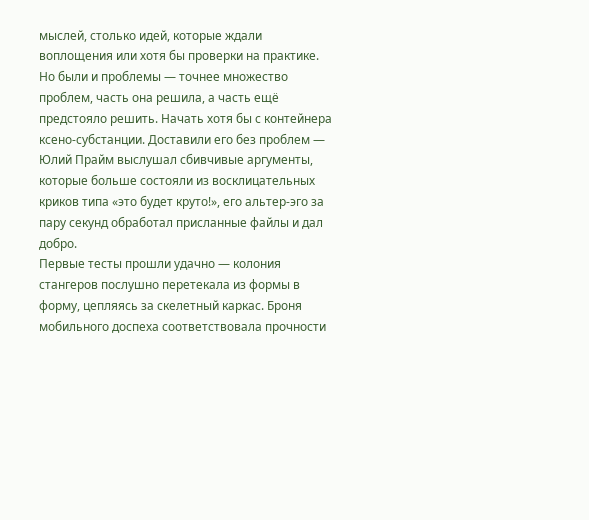мыслей, столько идей, которые ждали воплощения или хотя бы проверки на практике.
Но были и проблемы — точнее множество проблем, часть она решила, а часть ещё предстояло решить. Начать хотя бы с контейнера ксено-субстанции. Доставили его без проблем — Юлий Прайм выслушал сбивчивые аргументы, которые больше состояли из восклицательных криков типа «это будет круто!», его альтер-эго за пару секунд обработал присланные файлы и дал добро.
Первые тесты прошли удачно — колония стангеров послушно перетекала из формы в форму, цепляясь за скелетный каркас. Броня мобильного доспеха соответствовала прочности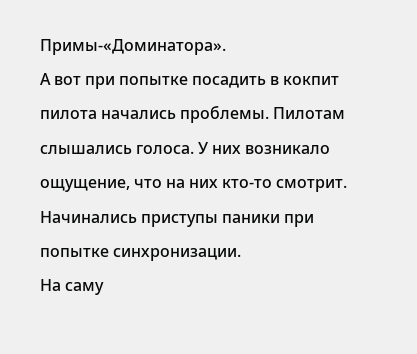Примы-«Доминатора».
А вот при попытке посадить в кокпит пилота начались проблемы. Пилотам слышались голоса. У них возникало ощущение, что на них кто-то смотрит. Начинались приступы паники при попытке синхронизации.
На саму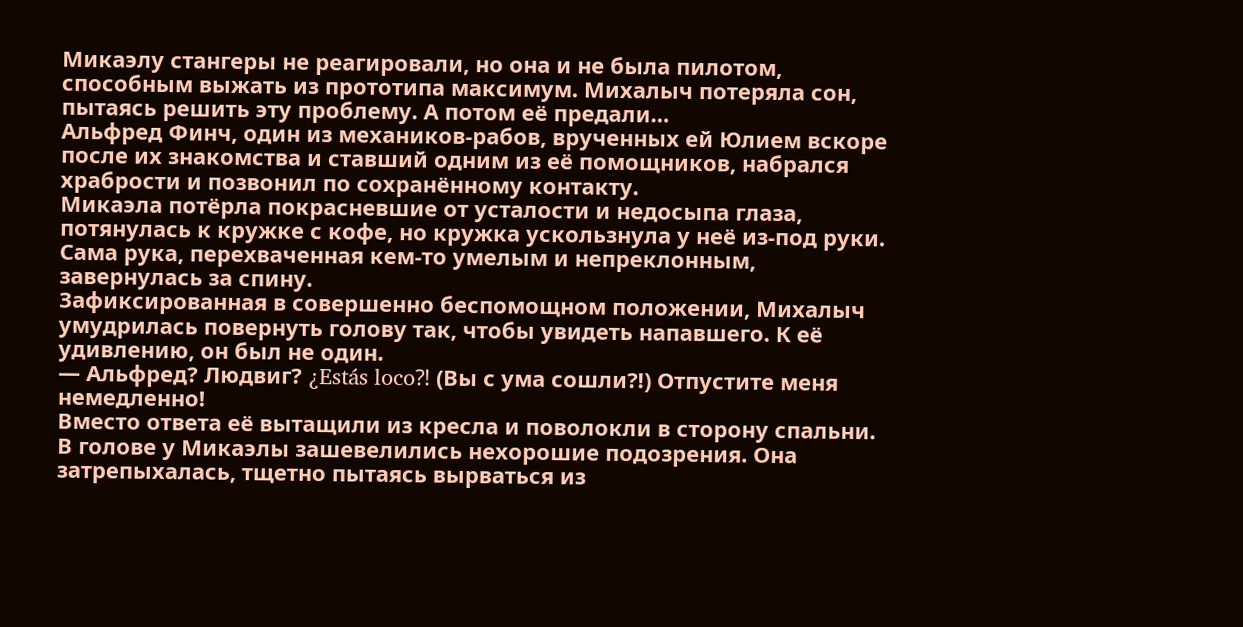Микаэлу стангеры не реагировали, но она и не была пилотом, способным выжать из прототипа максимум. Михалыч потеряла сон, пытаясь решить эту проблему. А потом её предали…
Альфред Финч, один из механиков-рабов, врученных ей Юлием вскоре после их знакомства и ставший одним из её помощников, набрался храбрости и позвонил по сохранённому контакту.
Микаэла потёрла покрасневшие от усталости и недосыпа глаза, потянулась к кружке с кофе, но кружка ускользнула у неё из-под руки. Сама рука, перехваченная кем-то умелым и непреклонным, завернулась за спину.
Зафиксированная в совершенно беспомощном положении, Михалыч умудрилась повернуть голову так, чтобы увидеть напавшего. К её удивлению, он был не один.
— Альфред? Людвиг? ¿Estás loco⁈ (Вы с ума сошли⁈) Отпустите меня немедленно!
Вместо ответа её вытащили из кресла и поволокли в сторону спальни. В голове у Микаэлы зашевелились нехорошие подозрения. Она затрепыхалась, тщетно пытаясь вырваться из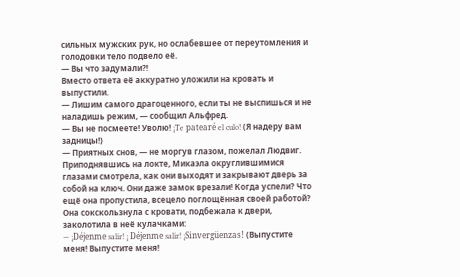сильных мужских рук, но ослабевшее от переутомления и голодовки тело подвело её.
— Вы что задумали⁈
Вместо ответа её аккуратно уложили на кровать и выпустили.
— Лишим самого драгоценного, если ты не выспишься и не наладишь режим, — сообщил Альфред.
— Вы не посмеете! Уволю! ¡Te patearé el culo! (Я надеру вам задницы!)
— Приятных снов, — не моргув глазом, пожелал Людвиг.
Приподнявшись на локте, Микаэла округлившимися глазами смотрела, как они выходят и закрывают дверь за собой на ключ. Они даже замок врезали! Когда успели? Что ещё она пропустила, всецело поглощённая своей работой?
Она сокскользнула с кровати, подбежала к двери, заколотила в неё кулачками:
— ¡Déjenme salir! ¡ Déjenme salir! ¡Sinvergüenzas! (Выпустите меня! Выпустите меня!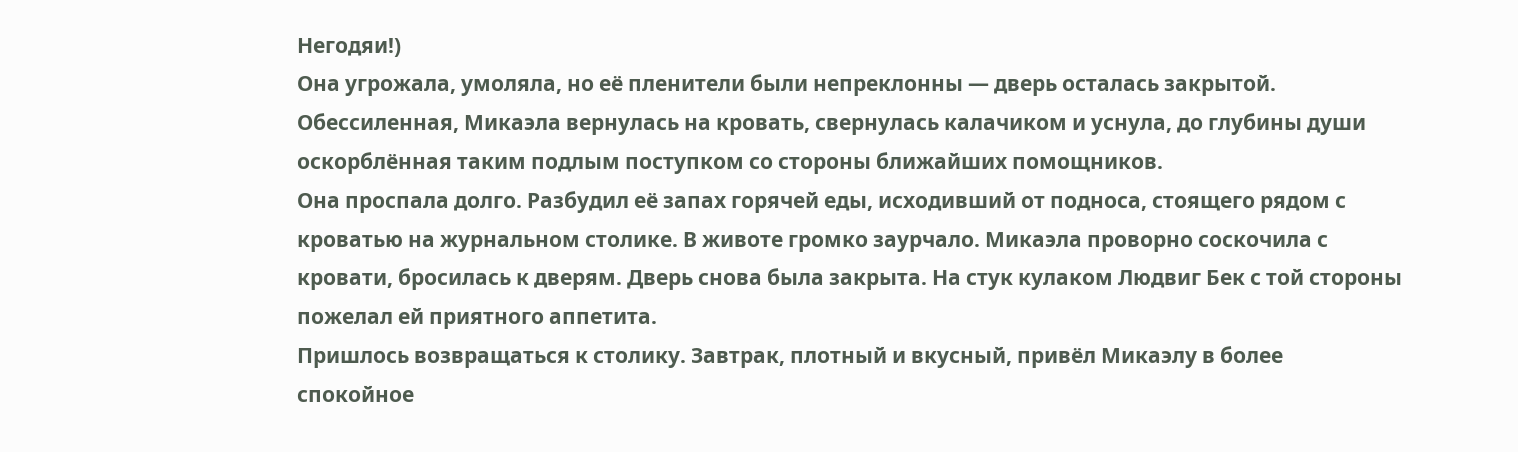Негодяи!)
Она угрожала, умоляла, но её пленители были непреклонны — дверь осталась закрытой. Обессиленная, Микаэла вернулась на кровать, свернулась калачиком и уснула, до глубины души оскорблённая таким подлым поступком со стороны ближайших помощников.
Она проспала долго. Разбудил её запах горячей еды, исходивший от подноса, стоящего рядом с кроватью на журнальном столике. В животе громко заурчало. Микаэла проворно соскочила с кровати, бросилась к дверям. Дверь снова была закрыта. На стук кулаком Людвиг Бек с той стороны пожелал ей приятного аппетита.
Пришлось возвращаться к столику. Завтрак, плотный и вкусный, привёл Микаэлу в более спокойное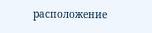расположение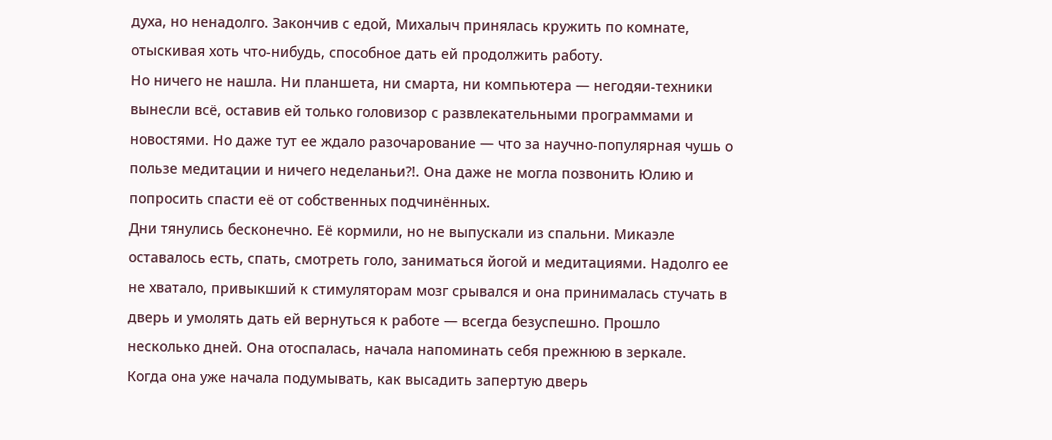духа, но ненадолго. Закончив с едой, Михалыч принялась кружить по комнате, отыскивая хоть что-нибудь, способное дать ей продолжить работу.
Но ничего не нашла. Ни планшета, ни смарта, ни компьютера — негодяи-техники вынесли всё, оставив ей только головизор с развлекательными программами и новостями. Но даже тут ее ждало разочарование — что за научно-популярная чушь о пользе медитации и ничего неделаньи⁈. Она даже не могла позвонить Юлию и попросить спасти её от собственных подчинённых.
Дни тянулись бесконечно. Её кормили, но не выпускали из спальни. Микаэле оставалось есть, спать, смотреть голо, заниматься йогой и медитациями. Надолго ее не хватало, привыкший к стимуляторам мозг срывался и она принималась стучать в дверь и умолять дать ей вернуться к работе — всегда безуспешно. Прошло несколько дней. Она отоспалась, начала напоминать себя прежнюю в зеркале.
Когда она уже начала подумывать, как высадить запертую дверь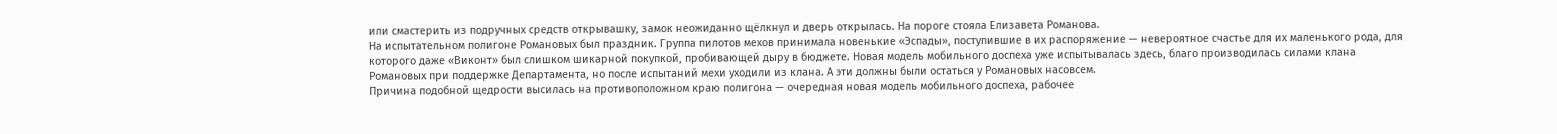или смастерить из подручных средств открывашку, замок неожиданно щёлкнул и дверь открылась. На пороге стояла Елизавета Романова.
На испытательном полигоне Романовых был праздник. Группа пилотов мехов принимала новенькие «Эспады», поступившие в их распоряжение — невероятное счастье для их маленького рода, для которого даже «Виконт» был слишком шикарной покупкой, пробивающей дыру в бюджете. Новая модель мобильного доспеха уже испытывалась здесь, благо производилась силами клана Романовых при поддержке Департамента, но после испытаний мехи уходили из клана. А эти должны были остаться у Романовых насовсем.
Причина подобной щедрости высилась на противоположном краю полигона — очередная новая модель мобильного доспеха, рабочее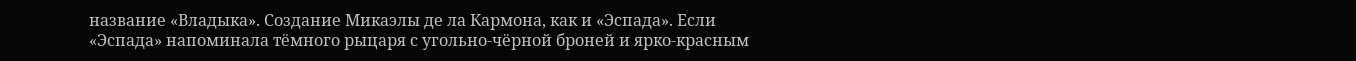название «Владыка». Создание Микаэлы де ла Кармона, как и «Эспада». Если «Эспада» напоминала тёмного рыцаря с угольно-чёрной броней и ярко-красным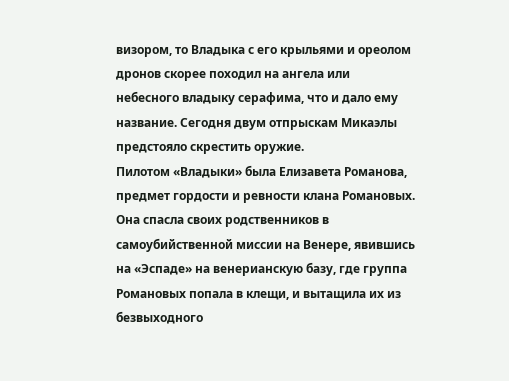визором, то Владыка с его крыльями и ореолом дронов скорее походил на ангела или небесного владыку серафима, что и дало ему название. Сегодня двум отпрыскам Микаэлы предстояло скрестить оружие.
Пилотом «Владыки» была Елизавета Романова, предмет гордости и ревности клана Романовых. Она спасла своих родственников в самоубийственной миссии на Венере, явившись на «Эспаде» на венерианскую базу, где группа Романовых попала в клещи, и вытащила их из безвыходного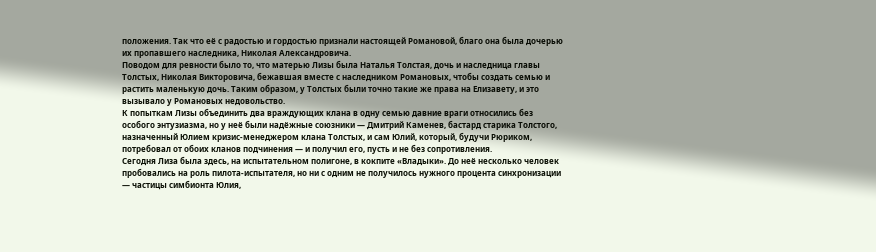положения. Так что её с радостью и гордостью признали настоящей Романовой, благо она была дочерью их пропавшего наследника, Николая Александровича.
Поводом для ревности было то, что матерью Лизы была Наталья Толстая, дочь и наследница главы Толстых, Николая Викторовича, бежавшая вместе с наследником Романовых, чтобы создать семью и растить маленькую дочь. Таким образом, у Толстых были точно такие же права на Елизавету, и это вызывало у Романовых недовольство.
К попыткам Лизы объединить два враждующих клана в одну семью давние враги относились без особого энтузиазма, но у неё были надёжные союзники — Дмитрий Каменев, бастард старика Толстого, назначенный Юлием кризис-менеджером клана Толстых, и сам Юлий, который, будучи Рюриком, потребовал от обоих кланов подчинения — и получил его, пусть и не без сопротивления.
Сегодня Лиза была здесь, на испытательном полигоне, в кокпите «Владыки». До неё несколько человек пробовались на роль пилота-испытателя, но ни с одним не получилось нужного процента синхронизации — частицы симбионта Юлия,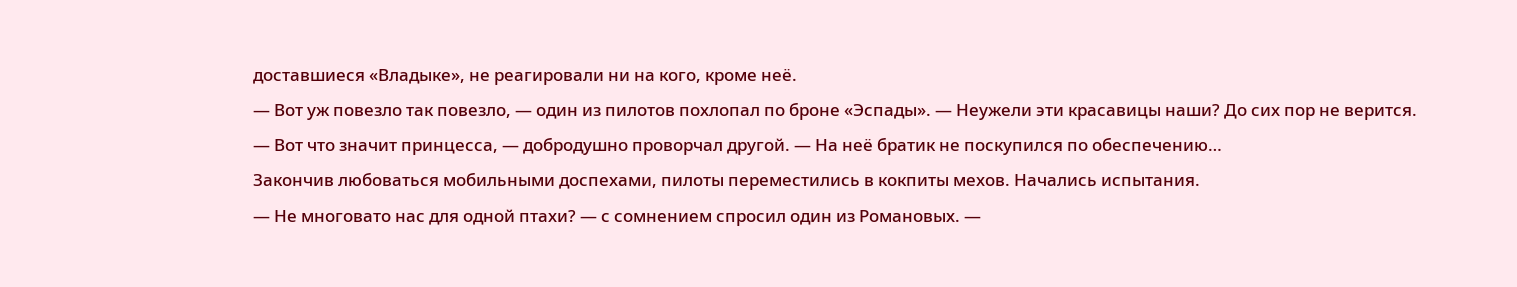доставшиеся «Владыке», не реагировали ни на кого, кроме неё.
— Вот уж повезло так повезло, — один из пилотов похлопал по броне «Эспады». — Неужели эти красавицы наши? До сих пор не верится.
— Вот что значит принцесса, — добродушно проворчал другой. — На неё братик не поскупился по обеспечению…
Закончив любоваться мобильными доспехами, пилоты переместились в кокпиты мехов. Начались испытания.
— Не многовато нас для одной птахи? — с сомнением спросил один из Романовых. —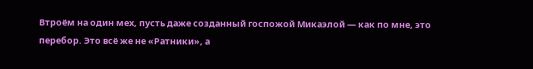Втроём на один мех, пусть даже созданный госпожой Микаэлой — как по мне, это перебор. Это всё же не «Ратники», а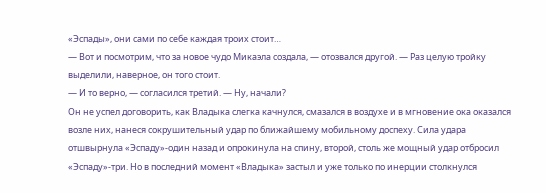«Эспады», они сами по себе каждая троих стоит…
— Вот и посмотрим, что за новое чудо Микаэла создала, — отозвался другой. — Раз целую тройку выделили, наверное, он того стоит.
— И то верно, — согласился третий. — Ну, начали?
Он не успел договорить, как Владыка слегка качнулся, смазался в воздухе и в мгновение ока оказался возле них, нанеся сокрушительный удар по ближайшему мобильному доспеху. Сила удара отшвырнула «Эспаду»-один назад и опрокинула на спину, второй, столь же мощный удар отбросил «Эспаду»-три. Но в последний момент «Владыка» застыл и уже только по инерции столкнулся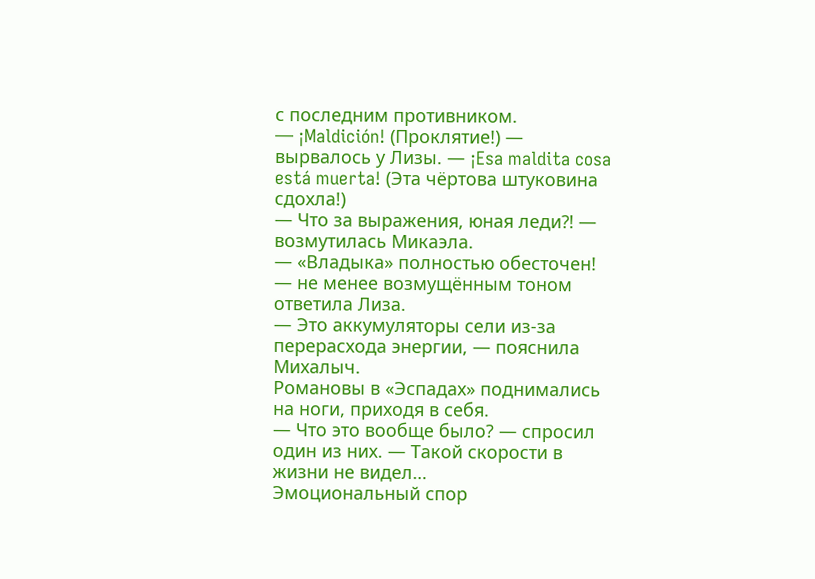с последним противником.
— ¡Maldición! (Проклятие!) — вырвалось у Лизы. — ¡Esa maldita cosa está muerta! (Эта чёртова штуковина сдохла!)
— Что за выражения, юная леди⁈ — возмутилась Микаэла.
— «Владыка» полностью обесточен! — не менее возмущённым тоном ответила Лиза.
— Это аккумуляторы сели из-за перерасхода энергии, — пояснила Михалыч.
Романовы в «Эспадах» поднимались на ноги, приходя в себя.
— Что это вообще было? — спросил один из них. — Такой скорости в жизни не видел…
Эмоциональный спор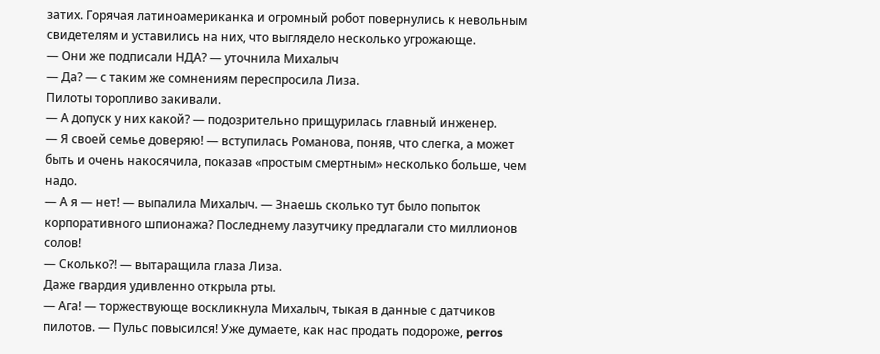затих. Горячая латиноамериканка и огромный робот повернулись к невольным свидетелям и уставились на них, что выглядело несколько угрожающе.
— Они же подписали НДА? — уточнила Михалыч
— Да? — с таким же сомнениям переспросила Лиза.
Пилоты торопливо закивали.
— А допуск у них какой? — подозрительно прищурилась главный инженер.
— Я своей семье доверяю! — вступилась Романова, поняв, что слегка, а может быть и очень накосячила, показав «простым смертным» несколько больше, чем надо.
— А я — нет! — выпалила Михалыч. — Знаешь сколько тут было попыток корпоративного шпионажа? Последнему лазутчику предлагали сто миллионов солов!
— Сколько⁈ — вытаращила глаза Лиза.
Даже гвардия удивленно открыла рты.
— Ага! — торжествующе воскликнула Михалыч, тыкая в данные с датчиков пилотов. — Пульс повысился! Уже думаете, как нас продать подороже, perros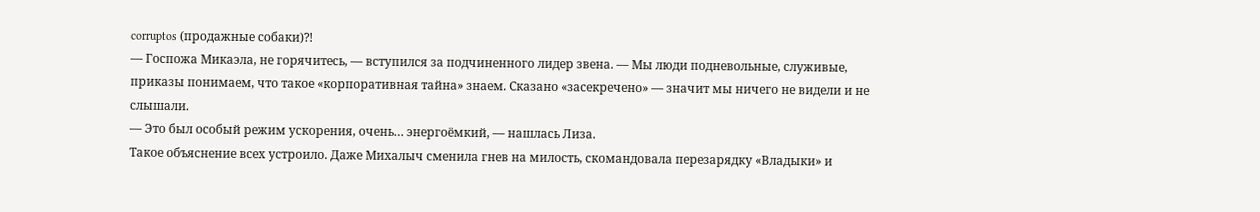corruptos (продажные собаки)⁈
— Госпожа Микаэла, не горячитесь, — вступился за подчиненного лидер звена. — Мы люди подневольные, служивые, приказы понимаем, что такое «корпоративная тайна» знаем. Сказано «засекречено» — значит мы ничего не видели и не слышали.
— Это был особый режим ускорения, очень… энергоёмкий, — нашлась Лиза.
Такое объяснение всех устроило. Даже Михалыч сменила гнев на милость, скомандовала перезарядку «Владыки» и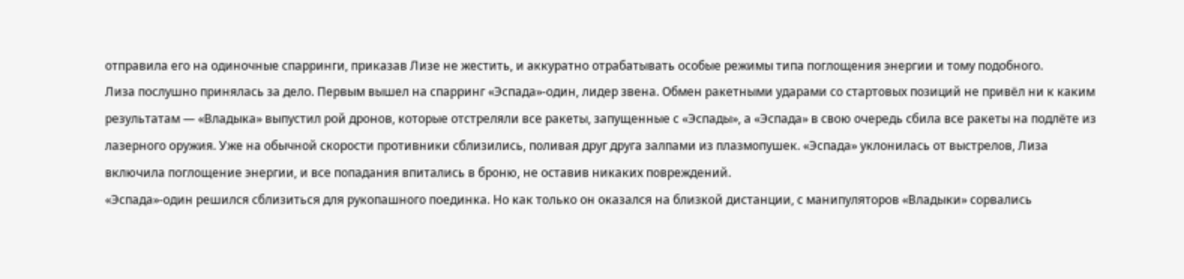отправила его на одиночные спарринги, приказав Лизе не жестить, и аккуратно отрабатывать особые режимы типа поглощения энергии и тому подобного.
Лиза послушно принялась за дело. Первым вышел на спарринг «Эспада»-один, лидер звена. Обмен ракетными ударами со стартовых позиций не привёл ни к каким результатам — «Владыка» выпустил рой дронов, которые отстреляли все ракеты, запущенные с «Эспады», а «Эспада» в свою очередь сбила все ракеты на подлёте из лазерного оружия. Уже на обычной скорости противники сблизились, поливая друг друга залпами из плазмопушек. «Эспада» уклонилась от выстрелов, Лиза включила поглощение энергии, и все попадания впитались в броню, не оставив никаких повреждений.
«Эспада»-один решился сблизиться для рукопашного поединка. Но как только он оказался на близкой дистанции, с манипуляторов «Владыки» сорвались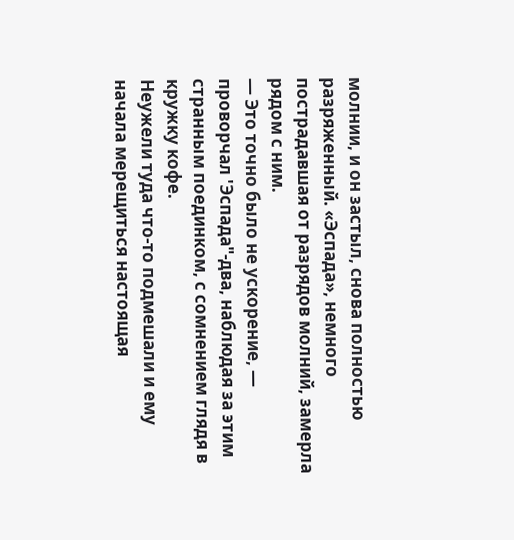молнии, и он застыл, снова полностью разряженный. «Эспада», немного пострадавшая от разрядов молний, замерла рядом с ним.
— Это точно было не ускорение, — проворчал 'Эспада"-два, наблюдая за этим странным поединком, с сомнением глядя в кружку кофе.
Неужели туда что-то подмешали и ему начала мерещиться настоящая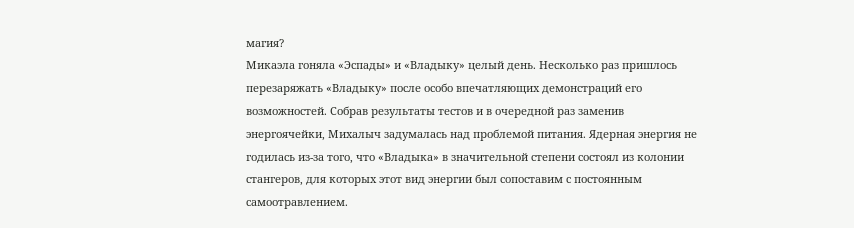магия?
Микаэла гоняла «Эспады» и «Владыку» целый день. Несколько раз пришлось перезаряжать «Владыку» после особо впечатляющих демонстраций его возможностей. Собрав результаты тестов и в очередной раз заменив энергоячейки, Михалыч задумалась над проблемой питания. Ядерная энергия не годилась из-за того, что «Владыка» в значительной степени состоял из колонии стангеров, для которых этот вид энергии был сопоставим с постоянным самоотравлением.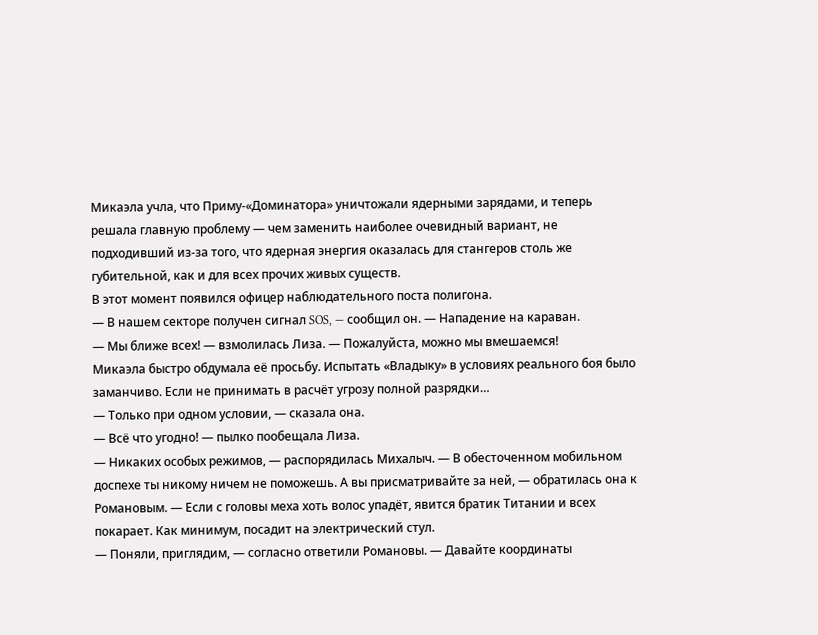Микаэла учла, что Приму-«Доминатора» уничтожали ядерными зарядами, и теперь решала главную проблему — чем заменить наиболее очевидный вариант, не подходивший из-за того, что ядерная энергия оказалась для стангеров столь же губительной, как и для всех прочих живых существ.
В этот момент появился офицер наблюдательного поста полигона.
— В нашем секторе получен сигнал SOS, — сообщил он. — Нападение на караван.
— Мы ближе всех! — взмолилась Лиза. — Пожалуйста, можно мы вмешаемся!
Микаэла быстро обдумала её просьбу. Испытать «Владыку» в условиях реального боя было заманчиво. Если не принимать в расчёт угрозу полной разрядки…
— Только при одном условии, — сказала она.
— Всё что угодно! — пылко пообещала Лиза.
— Никаких особых режимов, — распорядилась Михалыч. — В обесточенном мобильном доспехе ты никому ничем не поможешь. А вы присматривайте за ней, — обратилась она к Романовым. — Если с головы меха хоть волос упадёт, явится братик Титании и всех покарает. Как минимум, посадит на электрический стул.
— Поняли, приглядим, — согласно ответили Романовы. — Давайте координаты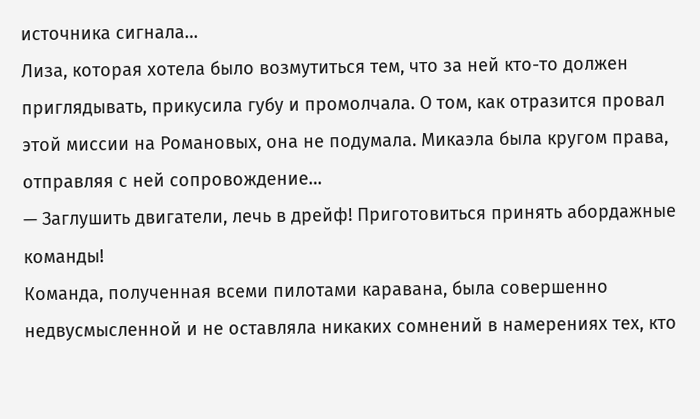источника сигнала…
Лиза, которая хотела было возмутиться тем, что за ней кто-то должен приглядывать, прикусила губу и промолчала. О том, как отразится провал этой миссии на Романовых, она не подумала. Микаэла была кругом права, отправляя с ней сопровождение…
— Заглушить двигатели, лечь в дрейф! Приготовиться принять абордажные команды!
Команда, полученная всеми пилотами каравана, была совершенно недвусмысленной и не оставляла никаких сомнений в намерениях тех, кто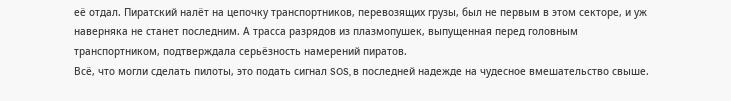её отдал. Пиратский налёт на цепочку транспортников, перевозящих грузы, был не первым в этом секторе, и уж наверняка не станет последним. А трасса разрядов из плазмопушек, выпущенная перед головным транспортником, подтверждала серьёзность намерений пиратов.
Всё, что могли сделать пилоты, это подать сигнал SOS, в последней надежде на чудесное вмешательство свыше.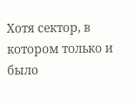Хотя сектор, в котором только и было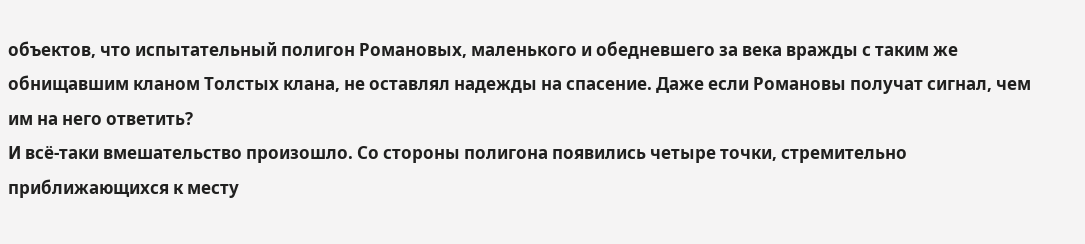объектов, что испытательный полигон Романовых, маленького и обедневшего за века вражды с таким же обнищавшим кланом Толстых клана, не оставлял надежды на спасение. Даже если Романовы получат сигнал, чем им на него ответить?
И всё-таки вмешательство произошло. Со стороны полигона появились четыре точки, стремительно приближающихся к месту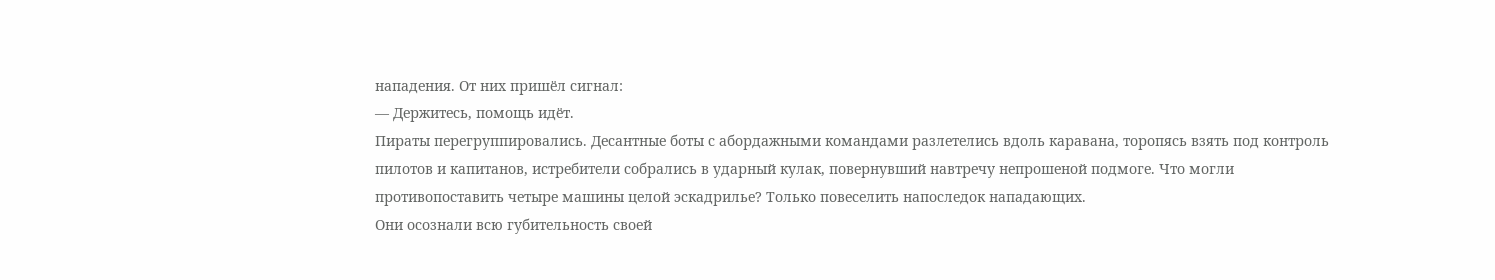нападения. От них пришёл сигнал:
— Держитесь, помощь идёт.
Пираты перегруппировались. Десантные боты с абордажными командами разлетелись вдоль каравана, торопясь взять под контроль пилотов и капитанов, истребители собрались в ударный кулак, повернувший навтречу непрошеной подмоге. Что могли противопоставить четыре машины целой эскадрилье? Только повеселить напоследок нападающих.
Они осознали всю губительность своей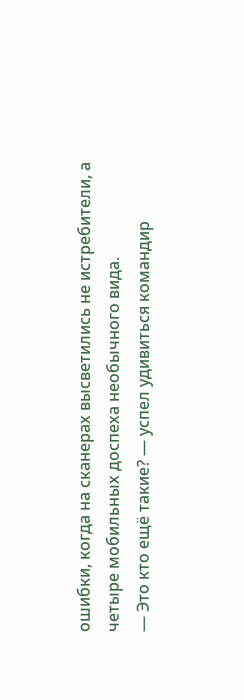ошибки, когда на сканерах высветились не истребители, а четыре мобильных доспеха необычного вида.
— Это кто ещё такие? — успел удивиться командир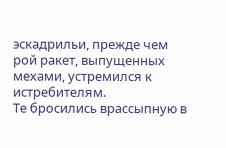эскадрильи, прежде чем рой ракет, выпущенных мехами, устремился к истребителям.
Те бросились врассыпную в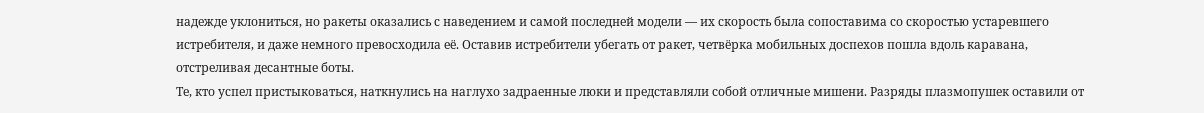надежде уклониться, но ракеты оказались с наведением и самой последней модели — их скорость была сопоставима со скоростью устаревшего истребителя, и даже немного превосходила её. Оставив истребители убегать от ракет, четвёрка мобильных доспехов пошла вдоль каравана, отстреливая десантные боты.
Те, кто успел пристыковаться, наткнулись на наглухо задраенные люки и представляли собой отличные мишени. Разряды плазмопушек оставили от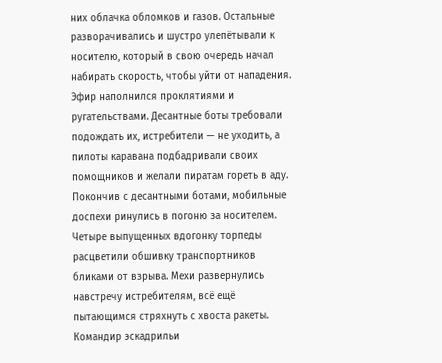них облачка обломков и газов. Остальные разворачивались и шустро улепётывали к носителю, который в свою очередь начал набирать скорость, чтобы уйти от нападения. Эфир наполнился проклятиями и ругательствами. Десантные боты требовали подождать их, истребители — не уходить, а пилоты каравана подбадривали своих помощников и желали пиратам гореть в аду.
Покончив с десантными ботами, мобильные доспехи ринулись в погоню за носителем. Четыре выпущенных вдогонку торпеды расцветили обшивку транспортников бликами от взрыва. Мехи развернулись навстречу истребителям, всё ещё пытающимся стряхнуть с хвоста ракеты. Командир эскадрильи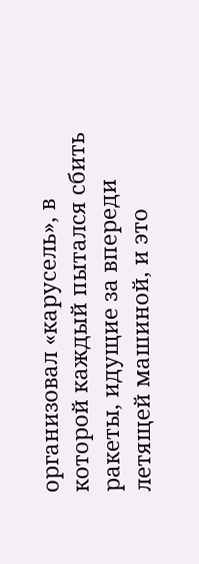организовал «карусель», в которой каждый пытался сбить ракеты, идущие за впереди летящей машиной, и это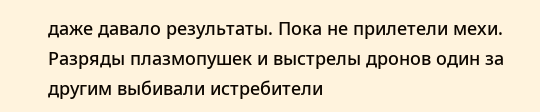даже давало результаты. Пока не прилетели мехи.
Разряды плазмопушек и выстрелы дронов один за другим выбивали истребители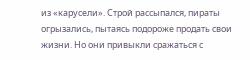из «карусели». Строй рассыпался, пираты огрызались, пытаясь подороже продать свои жизни. Но они привыкли сражаться с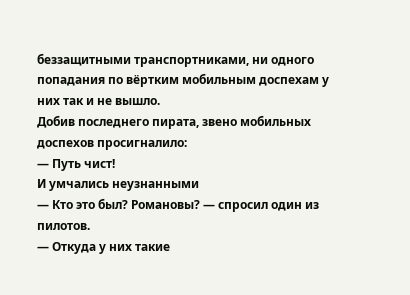беззащитными транспортниками, ни одного попадания по вёртким мобильным доспехам у них так и не вышло.
Добив последнего пирата, звено мобильных доспехов просигналило:
— Путь чист!
И умчались неузнанными
— Кто это был? Романовы? — спросил один из пилотов.
— Откуда у них такие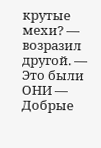крутые мехи? — возразил другой. — Это были ОНИ — Добрые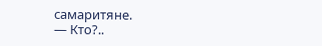самаритяне.
— Кто?..